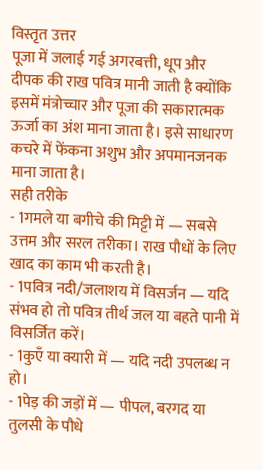विस्तृत उत्तर
पूजा में जलाई गई अगरबत्ती, धूप और दीपक की राख पवित्र मानी जाती है क्योंकि इसमें मंत्रोच्चार और पूजा की सकारात्मक ऊर्जा का अंश माना जाता है। इसे साधारण कचरे में फेंकना अशुभ और अपमानजनक माना जाता है।
सही तरीके
- 1गमले या बगीचे की मिट्टी में — सबसे उत्तम और सरल तरीका। राख पौधों के लिए खाद का काम भी करती है।
- 1पवित्र नदी/जलाशय में विसर्जन — यदि संभव हो तो पवित्र तीर्थ जल या बहते पानी में विसर्जित करें।
- 1कुएँ या क्यारी में — यदि नदी उपलब्ध न हो।
- 1पेड़ की जड़ों में — पीपल, बरगद या तुलसी के पौधे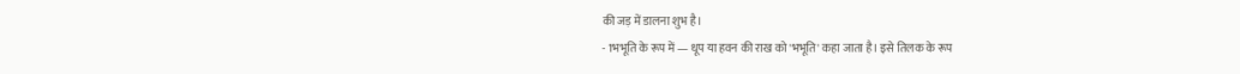की जड़ में डालना शुभ है।
- 1भभूति के रूप में — धूप या हवन की राख को 'भभूति' कहा जाता है। इसे तिलक के रूप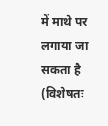में माथे पर लगाया जा सकता है (विशेषतः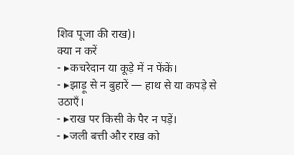शिव पूजा की राख)।
क्या न करें
- ▸कचरेदान या कूड़े में न फेंकें।
- ▸झाड़ू से न बुहारें — हाथ से या कपड़े से उठाएँ।
- ▸राख पर किसी के पैर न पड़ें।
- ▸जली बत्ती और राख को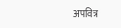अपवित्र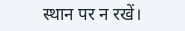स्थान पर न रखें।